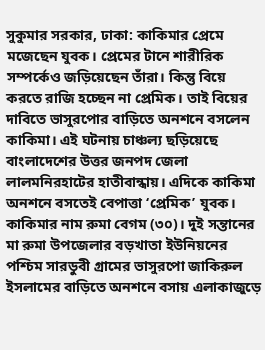সুকুমার সরকার, ঢাকা: কাকিমার প্রেমে মজেছেন যুবক। প্রেমের টানে শারীরিক সম্পর্কেও জড়িয়েছেন তাঁরা। কিন্তু বিয়ে করতে রাজি হচ্ছেন না প্রেমিক। তাই বিয়ের দাবিতে ভাসুরপোর বাড়িতে অনশনে বসলেন কাকিমা। এই ঘটনায় চাঞ্চল্য ছড়িয়েছে বাংলাদেশের উত্তর জনপদ জেলা লালমনিরহাটের হাতীবান্ধায়। এদিকে কাকিমা অনশনে বসতেই বেপাত্তা ‘প্রেমিক’ যুবক।
কাকিমার নাম রুমা বেগম (৩০)। দুই সন্তানের মা রুমা উপজেলার বড়খাতা ইউনিয়নের পশ্চিম সারডুবী গ্রামের ভাসুরপো জাকিরুল ইসলামের বাড়িতে অনশনে বসায় এলাকাজুড়ে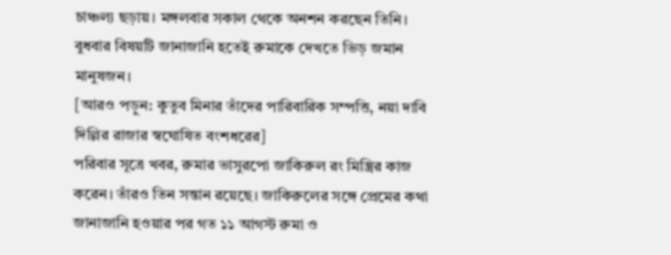চাঞ্চল্য ছড়ায়। মঙ্গলবার সকাল থেকে অনশন করছেন তিনি। বুধবার বিষয়টি জানাজানি হতেই রুমাকে দেখতে ভিড় জমান মানুষজন।
[আরও পড়ুন: কুতুব মিনার তাঁদের পারিবারিক সম্পত্তি, নয়া দাবি দিল্লির রাজার স্বঘোষিত বংশধরের]
পরিবার সূত্রে খবর, রুমার ভাসুরপো জাকিরুল রং মিস্ত্রির কাজ করেন। তাঁরও তিন সন্তান রয়েছে। জাকিরুলের সঙ্গে প্রেমের কথা জানাজানি হওয়ার পর গত ১১ আগস্ট রুমা ও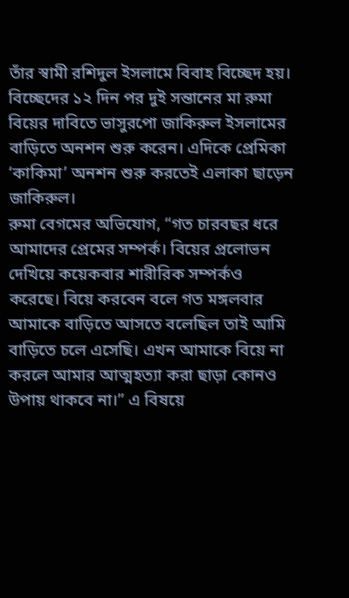তাঁর স্বামী রশিদুল ইসলামে বিবাহ বিচ্ছেদ হয়। বিচ্ছেদের ১২ দিন পর দুই সন্তানের মা রুমা বিয়ের দাবিতে ভাসুরপো জাকিরুল ইসলামের বাড়িতে অনশন শুরু করেন। এদিকে প্রেমিকা ‘কাকিমা’ অনশন শুরু করতেই এলাকা ছাড়েন জাকিরুল।
রুমা বেগমের অভিযোগ, “গত চারবছর ধরে আমাদের প্রেমের সম্পর্ক। বিয়ের প্রলোভন দেখিয়ে কয়েকবার শারীরিক সম্পর্কও করেছে। বিয়ে করবেন বলে গত মঙ্গলবার আমাকে বাড়িতে আসতে বলেছিল তাই আমি বাড়িতে চলে এসেছি। এখন আমাকে বিয়ে না করলে আমার আত্মহত্যা করা ছাড়া কোনও উপায় থাকবে না।” এ বিষয়ে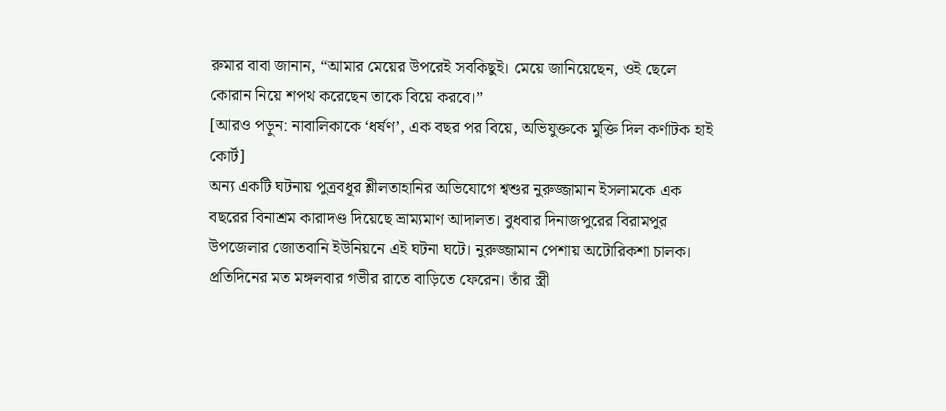রুমার বাবা জানান, “আমার মেয়ের উপরেই সবকিছুই। মেয়ে জানিয়েছেন, ওই ছেলে কোরান নিয়ে শপথ করেছেন তাকে বিয়ে করবে।”
[আরও পড়ুন: নাবালিকাকে ‘ধর্ষণ’, এক বছর পর বিয়ে, অভিযুক্তকে মুক্তি দিল কর্ণাটক হাই কোর্ট]
অন্য একটি ঘটনায় পুত্রবধূর শ্লীলতাহানির অভিযোগে শ্বশুর নুরুজ্জামান ইসলামকে এক বছরের বিনাশ্রম কারাদণ্ড দিয়েছে ভ্রাম্যমাণ আদালত। বুধবার দিনাজপুরের বিরামপুর উপজেলার জোতবানি ইউনিয়নে এই ঘটনা ঘটে। নুরুজ্জামান পেশায় অটোরিকশা চালক। প্রতিদিনের মত মঙ্গলবার গভীর রাতে বাড়িতে ফেরেন। তাঁর স্ত্রী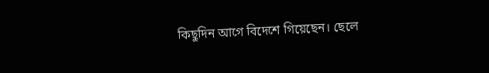কিছুদিন আগে বিদেশে গিয়েছেন। ছেলে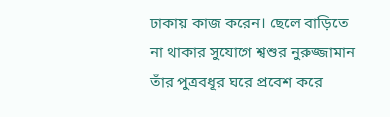ঢাকায় কাজ করেন। ছেলে বাড়িতে না থাকার সুযোগে শ্বশুর নুরুজ্জামান তাঁর পুত্রবধূর ঘরে প্রবেশ করে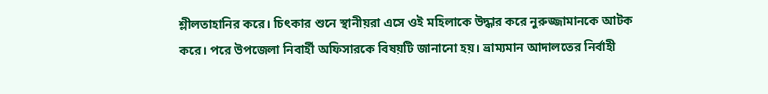শ্লীলতাহানির করে। চিৎকার শুনে স্থানীয়রা এসে ওই মহিলাকে উদ্ধার করে নুরুজ্জামানকে আটক করে। পরে উপজেলা নিবার্হী অফিসারকে বিষয়টি জানানো হয়। ভ্রাম্যমান আদালতের নির্বাহী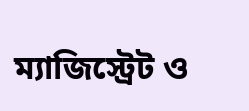ম্যাজিস্ট্রেট ও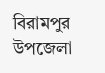বিরামপুর উপজেলা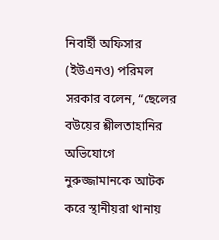নিবার্হী অফিসার (ইউএনও) পরিমল সরকার বলেন, “ছেলের বউয়ের শ্লীলতাহানির অভিযোগে নুরুজ্জামানকে আটক করে স্থানীয়রা থানায়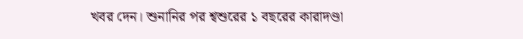খবর দেন। শুনানির পর শ্বশুরের ১ বছরের কারাদণ্ডা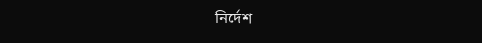নির্দেশ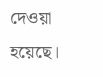দেওয়া হয়েছে।